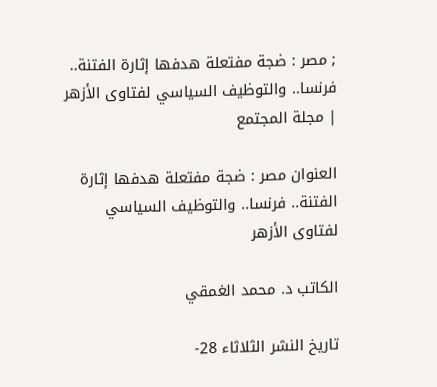; مصر : ضجة مفتعلة هدفها إثارة الفتنة.. فرنسا.. والتوظيف السياسي لفتاوى الأزهر | مجلة المجتمع

العنوان مصر : ضجة مفتعلة هدفها إثارة الفتنة.. فرنسا.. والتوظيف السياسي لفتاوى الأزهر

الكاتب د. محمد الغمقي

تاريخ النشر الثلاثاء 28-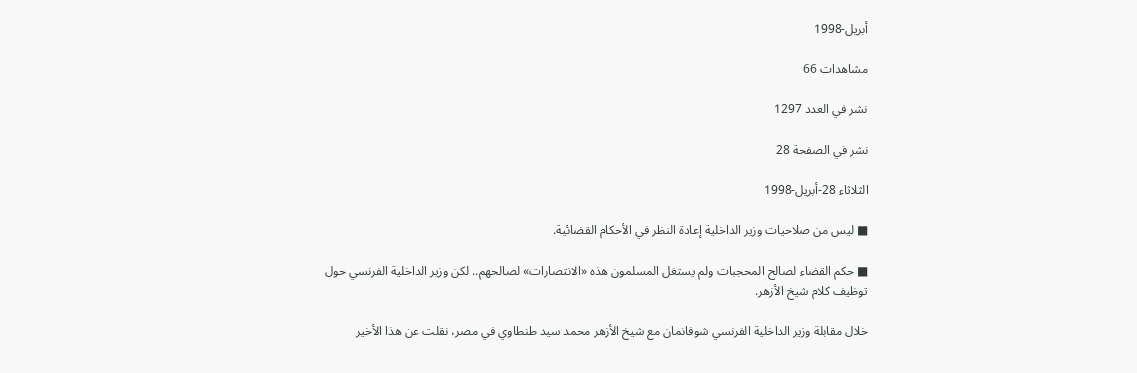أبريل-1998

مشاهدات 66

نشر في العدد 1297

نشر في الصفحة 28

الثلاثاء 28-أبريل-1998

■ ليس من صلاحيات وزير الداخلية إعادة النظر في الأحكام القضائية.

■ حكم القضاء لصالح المحجبات ولم يستغل المسلمون هذه «الانتصارات» لصالحهم.. لكن وزير الداخلية الفرنسي حول توظيف كلام شيخ الأزهر.

خلال مقابلة وزير الداخلية الفرنسي شوفانمان مع شيخ الأزهر محمد سيد طنطاوي في مصر، نقلت عن هذا الأخير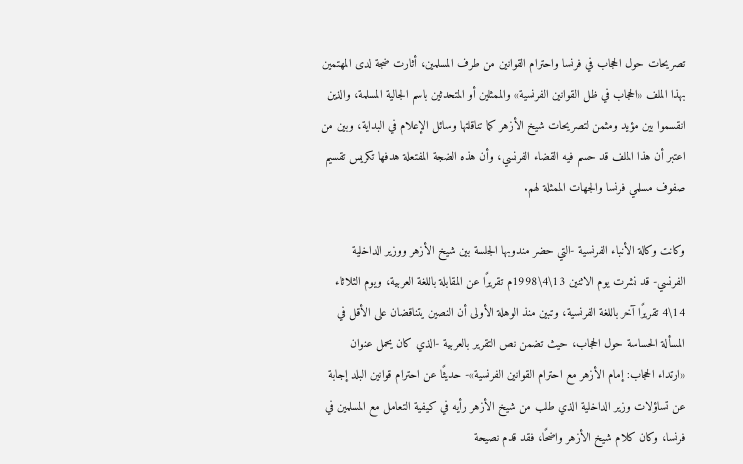تصريحات حول الحجاب في فرنسا واحترام القوانين من طرف المسلمين، أثارت ضجة لدى المهتمين بهذا الملف «الحجاب في ظل القوانين الفرنسية» والممثلين أو المتحدثين باسم الجالية المسلمة، والذين انقسموا بين مؤيد ومثمن لتصريحات شيخ الأزهر كما تناقلتها وسائل الإعلام في البداية، وبين من اعتبر أن هذا الملف قد حسم فيه القضاء الفرنسي، وأن هذه الضجة المفتعلة هدفها تكريس تقسيم صفوف مسلمي فرنسا والجهات الممثلة لهم.

وكانت وكالة الأنباء الفرنسية -التي حضر مندوبها الجلسة بين شيخ الأزهر ووزير الداخلية الفرنسي- قد نشرت يوم الاثنين 13\4\1998م تقريرًا عن المقابلة باللغة العربية، ويوم الثلاثاء 14\4 تقريرًا آخر باللغة الفرنسية، وتبين منذ الوهلة الأولى أن النصين يتناقضان على الأقل في المسألة الحساسة حول الحجاب، حيث تضمن نص التقرير بالعربية -الذي كان يحمل عنوان «ارتداء الحجاب: إمام الأزهر مع احترام القوانين الفرنسية»- حديثًا عن احترام قوانين البلد إجابة عن تساؤلات وزير الداخلية الذي طلب من شيخ الأزهر رأيه في كيفية التعامل مع المسلمين في فرنسا، وكان كلام شيخ الأزهر واضحًا، فقد قدم نصيحة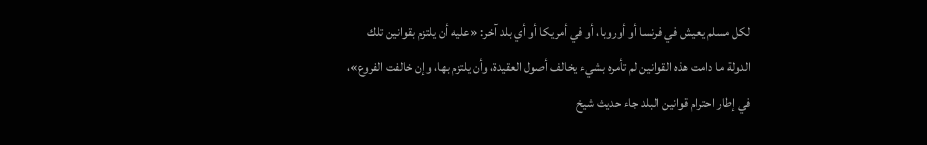لكل مسلم يعيش في فرنسا أو أوروبا، أو في أمريكا أو أي بلد آخر: «عليه أن يلتزم بقوانين تلك الدولة ما دامت هذه القوانين لم تأمره بشيء يخالف أصول العقيدة، وأن يلتزم بها، وإن خالفت الفروع»، في إطار احترام قوانين البلد جاء حديث شيخ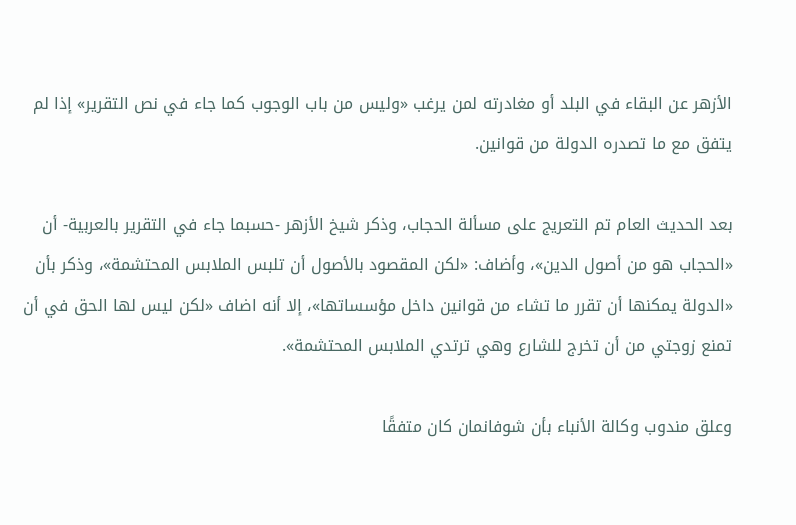الأزهر عن البقاء في البلد أو مغادرته لمن يرغب «وليس من باب الوجوب كما جاء في نص التقرير» إذا لم يتفق مع ما تصدره الدولة من قوانين.

بعد الحديث العام تم التعريج على مسألة الحجاب، وذكر شيخ الأزهر -حسبما جاء في التقرير بالعربية- أن «الحجاب هو من أصول الدين»، وأضاف: «لكن المقصود بالأصول أن تلبس الملابس المحتشمة»، وذكر بأن «الدولة يمكنها أن تقرر ما تشاء من قوانين داخل مؤسساتها»، إلا أنه اضاف «لكن ليس لها الحق في أن تمنع زوجتي من أن تخرج للشارع وهي ترتدي الملابس المحتشمة».

وعلق مندوب وكالة الأنباء بأن شوفانمان كان متفقًا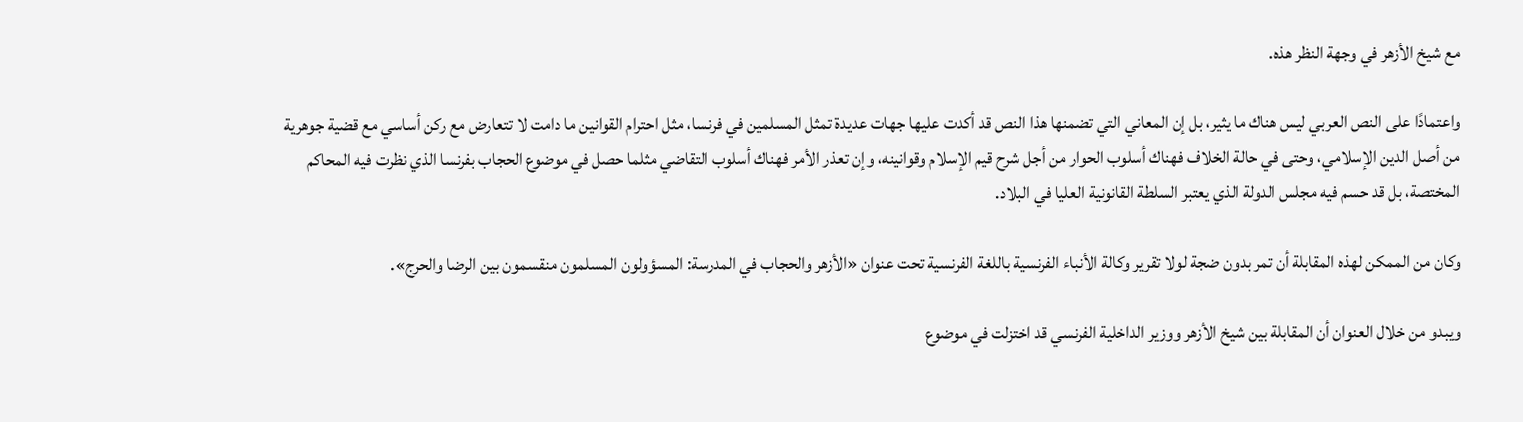مع شيخ الأزهر في وجهة النظر هذه.

واعتمادًا على النص العربي ليس هناك ما يثير، بل إن المعاني التي تضمنها هذا النص قد أكدت عليها جهات عديدة تمثل المسلمين في فرنسا، مثل احترام القوانين ما دامت لا تتعارض مع ركن أساسي مع قضية جوهرية من أصل الدين الإسلامي، وحتى في حالة الخلاف فهناك أسلوب الحوار من أجل شرح قيم الإسلام وقوانينه، وإن تعذر الأمر فهناك أسلوب التقاضي مثلما حصل في موضوع الحجاب بفرنسا الذي نظرت فيه المحاكم المختصة، بل قد حسم فيه مجلس الدولة الذي يعتبر السلطة القانونية العليا في البلاد.

وكان من الممكن لهذه المقابلة أن تمر بدون ضجة لولا تقرير وكالة الأنباء الفرنسية باللغة الفرنسية تحت عنوان «الأزهر والحجاب في المدرسة: المسؤولون المسلمون منقسمون بين الرضا والحرج».

ويبدو من خلال العنوان أن المقابلة بين شيخ الأزهر ووزير الداخلية الفرنسي قد اختزلت في موضوع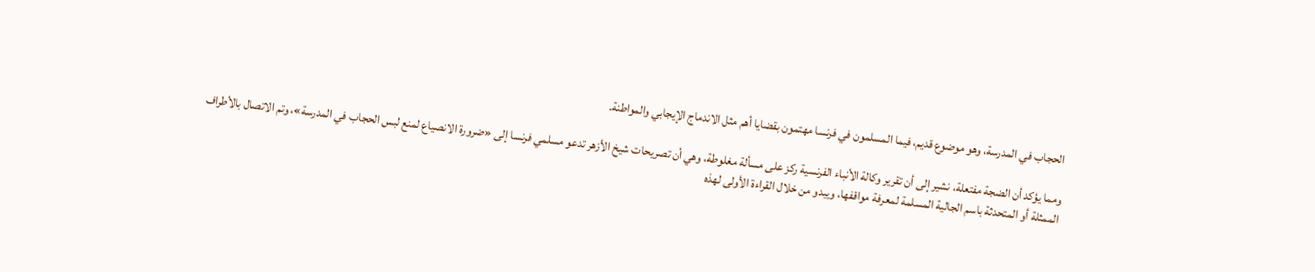الحجاب في المدرسة، وهو موضوع قديم، فيما المسلمون في فرنسا مهتمون بقضايا أهم مثل الاندماج الإيجابي والمواطنة.

ومما يؤكد أن الضجة مفتعلة، نشير إلى أن تقرير وكالة الأنباء الفرنسية ركز على مسألة مغلوطة، وهي أن تصريحات شيخ الأزهر تدعو مسلمي فرنسا إلى «ضرورة الانصياع لمنع لبس الحجاب في المدرسة»، وتم الاتصال بالأطراف الممثلة أو المتحدثة باسم الجالية المسلمة لمعرفة مواقفها، ويبدو من خلال القراءة الأولى لهذه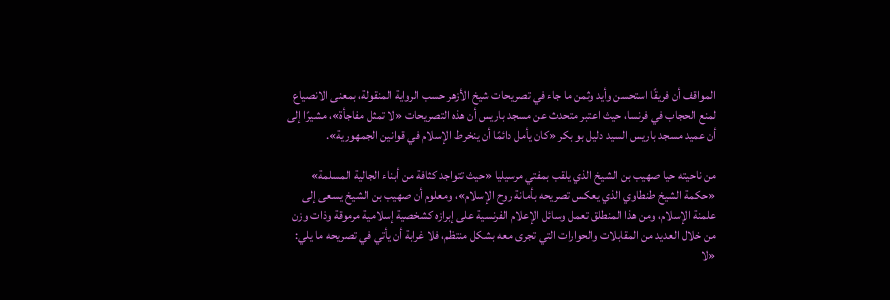المواقف أن فريقًا استحسن وأيد وثمن ما جاء في تصريحات شيخ الأزهر حسب الرواية المنقولة، بمعنى الانصياع لمنع الحجاب في فرنسا، حيث اعتبر متحدث عن مسجد باريس أن هذه التصريحات «لا تمثل مفاجأة»، مشيرًا إلى أن عميد مسجد باريس السيد دليل بو بكر «كان يأمل دائمًا أن ينخرط الإسلام في قوانين الجمهورية».

من ناحيته حيا صهيب بن الشيخ الذي يلقب بمفتي مرسيليا «حيث تتواجد كثافة من أبناء الجالية المسلمة» «حكمة الشيخ طنطاوي الذي يعكس تصريحه بأمانة روح الإسلام»، ومعلوم أن صهيب بن الشيخ يسعى إلى علمنة الإسلام، ومن هذا المنطلق تعمل وسائل الإعلام الفرنسية على إبرازه كشخصية إسلامية مرموقة وذات وزن من خلال العديد من المقابلات والحوارات التي تجرى معه بشكل منتظم، فلا غرابة أن يأتي في تصريحه ما يلي: «لا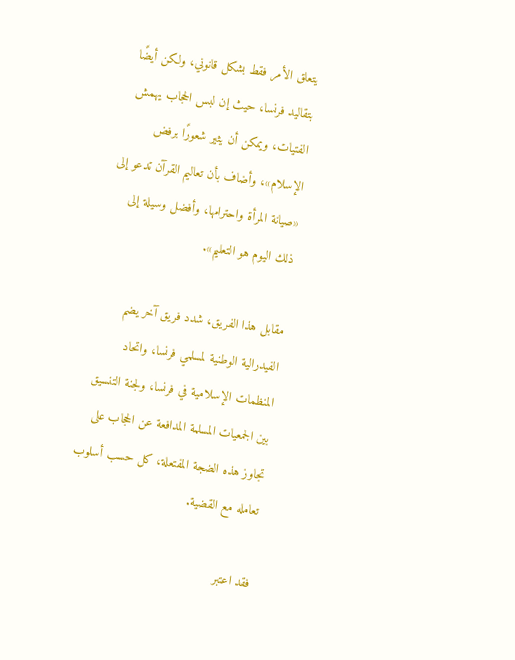يتعلق الأمر فقط بشكل قانوني، ولكن أيضًا بتقاليد فرنسا، حيث إن لبس الحجاب يهمش الفتيات، ويمكن أن يثير شعورًا برفض الإسلام»، وأضاف بأن تعاليم القرآن تدعو إلى «صيانة المرأة واحترامها، وأفضل وسيلة إلى ذلك اليوم هو التعليم».

مقابل هذا الفريق، شدد فريق آخر يضم الفيدرالية الوطنية لمسلمي فرنسا، واتحاد المنظمات الإسلامية في فرنسا، ولجنة التنسيق بين الجمعيات المسلمة المدافعة عن الحجاب على تجاوز هذه الضجة المفتعلة، كل حسب أسلوب تعامله مع القضية.

فقد اعتبر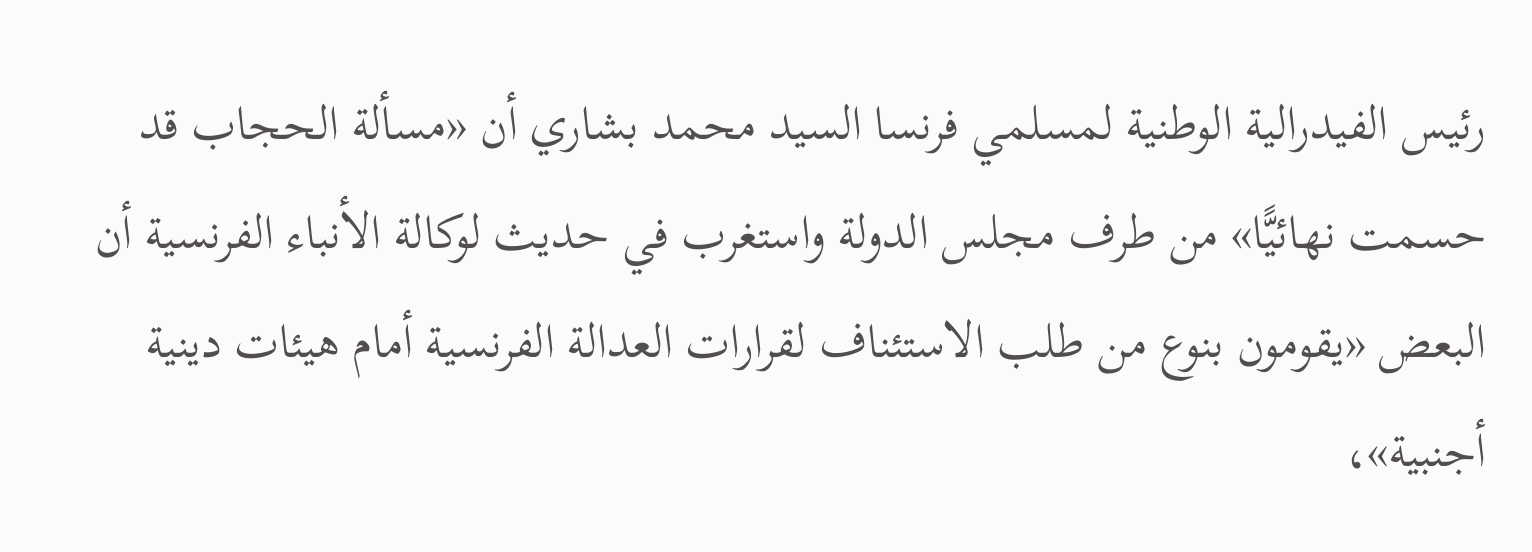رئيس الفيدرالية الوطنية لمسلمي فرنسا السيد محمد بشاري أن «مسألة الحجاب قد حسمت نهائيًّا» من طرف مجلس الدولة واستغرب في حديث لوكالة الأنباء الفرنسية أن البعض «يقومون بنوع من طلب الاستئناف لقرارات العدالة الفرنسية أمام هيئات دينية أجنبية»،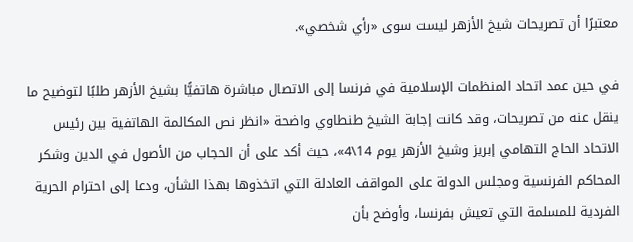معتبرًا أن تصريحات شيخ الأزهر ليست سوى «رأي شخصي».

في حين عمد اتحاد المنظمات الإسلامية في فرنسا إلى الاتصال مباشرة هاتفيًّا بشيخ الأزهر طلبًا لتوضيح ما ينقل عنه من تصريحات، وقد كانت إجابة الشيخ طنطاوي واضحة «انظر نص المكالمة الهاتفية بين رئيس الاتحاد الحاج التهامي إبريز وشيخ الأزهر يوم 14\4»، حيث أكد على أن الحجاب من الأصول في الدين وشكر المحاكم الفرنسية ومجلس الدولة على المواقف العادلة التي اتخذوها بهذا الشأن، ودعا إلى احترام الحرية الفردية للمسلمة التي تعيش بفرنسا، وأوضح بأن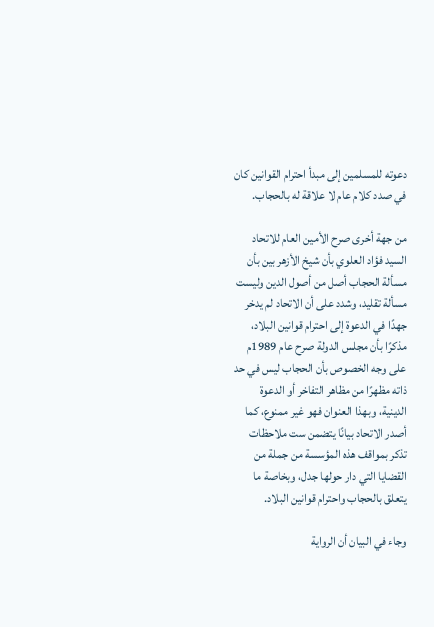دعوته للمسلمين إلى مبدأ احترام القوانين كان في صدد كلام عام لا علاقة له بالحجاب.

من جهة أخرى صرح الأمين العام للاتحاد السيد فؤاد العلوي بأن شيخ الأزهر بين بأن مسألة الحجاب أصل من أصول الدين وليست مسألة تقليد، وشدد على أن الاتحاد لم يدخر جهدًا في الدعوة إلى احترام قوانين البلاد، مذكرًا بأن مجلس الدولة صرح عام 1989م على وجه الخصوص بأن الحجاب ليس في حد ذاته مظهرًا من مظاهر التفاخر أو الدعوة الدينية، وبهذا العنوان فهو غير ممنوع، كما أصدر الاتحاد بيانًا يتضمن ست ملاحظات تذكر بمواقف هذه المؤسسة من جملة من القضايا التي دار حولها جدل، وبخاصة ما يتعلق بالحجاب واحترام قوانين البلاد.

وجاء في البيان أن الرواية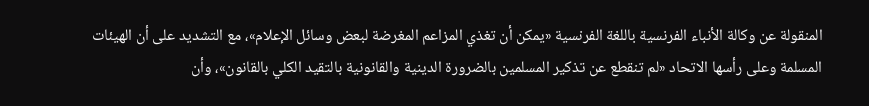المنقولة عن وكالة الأنباء الفرنسية باللغة الفرنسية «يمكن أن تغذي المزاعم المغرضة لبعض وسائل الإعلام»، مع التشديد على أن الهيئات المسلمة وعلى رأسها الاتحاد «لم تنقطع عن تذكير المسلمين بالضرورة الدينية والقانونية بالتقيد الكلي بالقانون»، وأن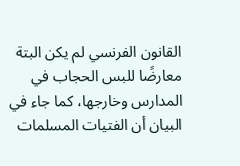القانون الفرنسي لم يكن البتة معارضًا للبس الحجاب في المدارس وخارجها، كما جاء في البيان أن الفتيات المسلمات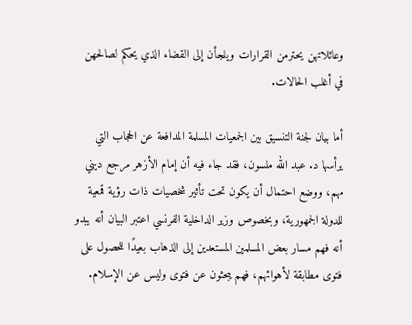وعائلاتهن يحترمن القرارات ويلجأن إلى القضاء الذي يحكم لصالحهن في أغلب الحالات.

أما بيان لجنة التنسيق بين الجمعيات المسلمة المدافعة عن الحجاب التي يرأسها د. عبد الله ملسون، فقد جاء فيه أن إمام الأزهر مرجع ديني مهم، ووضع احتمال أن يكون تحت تأثير شخصيات ذات رؤية قمعية للدولة الجمهورية، وبخصوص وزير الداخلية الفرنسي اعتبر البيان أنه يبدو أنه فهم مسار بعض المسلمين المستعدين إلى الذهاب بعيدًا للحصول على فتوى مطابقة لأهوائهم، فهم يبحثون عن فتوى وليس عن الإسلام.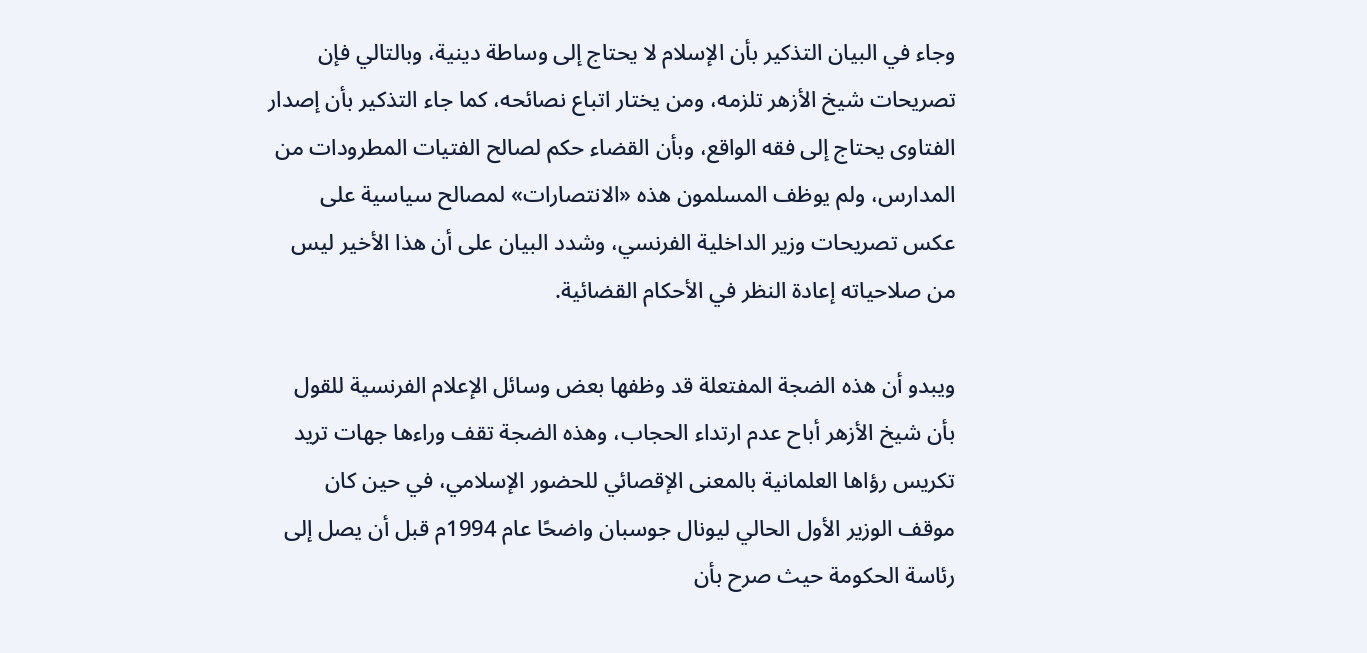وجاء في البيان التذكير بأن الإسلام لا يحتاج إلى وساطة دينية، وبالتالي فإن تصريحات شيخ الأزهر تلزمه، ومن يختار اتباع نصائحه، كما جاء التذكير بأن إصدار الفتاوى يحتاج إلى فقه الواقع، وبأن القضاء حكم لصالح الفتيات المطرودات من المدارس، ولم يوظف المسلمون هذه «الانتصارات» لمصالح سياسية على عكس تصريحات وزير الداخلية الفرنسي، وشدد البيان على أن هذا الأخير ليس من صلاحياته إعادة النظر في الأحكام القضائية.

ويبدو أن هذه الضجة المفتعلة قد وظفها بعض وسائل الإعلام الفرنسية للقول بأن شيخ الأزهر أباح عدم ارتداء الحجاب، وهذه الضجة تقف وراءها جهات تريد تكريس رؤاها العلمانية بالمعنى الإقصائي للحضور الإسلامي، في حين كان موقف الوزير الأول الحالي ليونال جوسبان واضحًا عام 1994م قبل أن يصل إلى رئاسة الحكومة حيث صرح بأن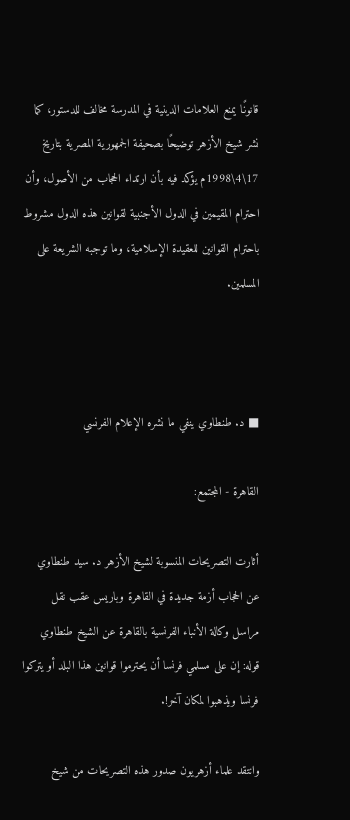قانونًا يمنع العلامات الدينية في المدرسة مخالف للدستور، كما نشر شيخ الأزهر توضيحًا بصحيفة الجمهورية المصرية بتاريخ 17\4\1998م يؤكد فيه بأن ارتداء الحجاب من الأصول، وأن احترام المقيمين في الدول الأجنبية لقوانين هذه الدول مشروط باحترام القوانين للعقيدة الإسلامية، وما توجبه الشريعة على المسلمين.



■ د. طنطاوي ينفي ما نشره الإعلام الفرنسي

القاهرة - المجتمع:

أثارت التصريحات المنسوبة لشيخ الأزهر د. سيد طنطاوي عن الحجاب أزمة جديدة في القاهرة وباريس عقب نقل مراسل وكالة الأنباء الفرنسية بالقاهرة عن الشيخ طنطاوي قوله: إن على مسلمي فرنسا أن يحترموا قوانين هذا البلد أو يتركوا فرنسا ويذهبوا لمكان آخر!.

وانتقد علماء أزهريون صدور هذه التصريحات من شيخ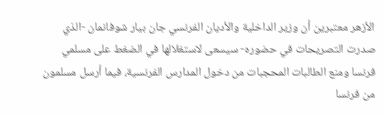الأزهر معتبرين أن وزير الداخلية والأديان الفرنسي جان بيار شوفانمان -الذي صدرت التصريحات في حضوره- سيسعى لاستغلالها في الضغط على مسلمي فرنسا ومنع الطالبات المحجبات من دخول المدارس الفرنسية، فيما أرسل مسلمون من فرنسا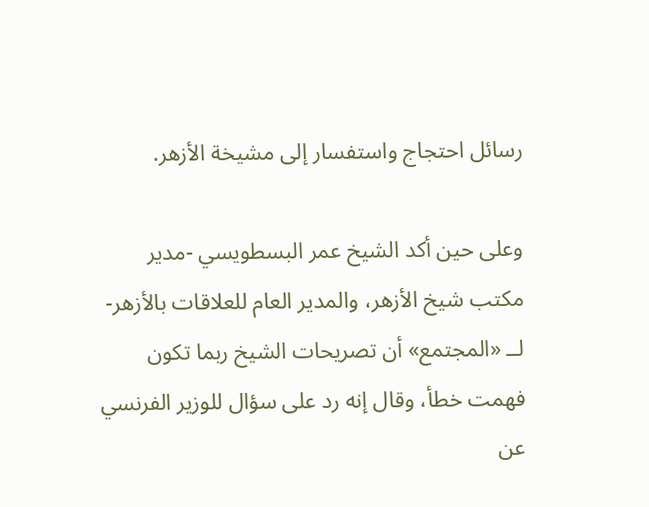رسائل احتجاج واستفسار إلى مشيخة الأزهر.

وعلى حين أكد الشيخ عمر البسطويسي -مدير مكتب شيخ الأزهر، والمدير العام للعلاقات بالأزهر- لــ «المجتمع» أن تصريحات الشيخ ربما تكون فهمت خطأ، وقال إنه رد على سؤال للوزير الفرنسي عن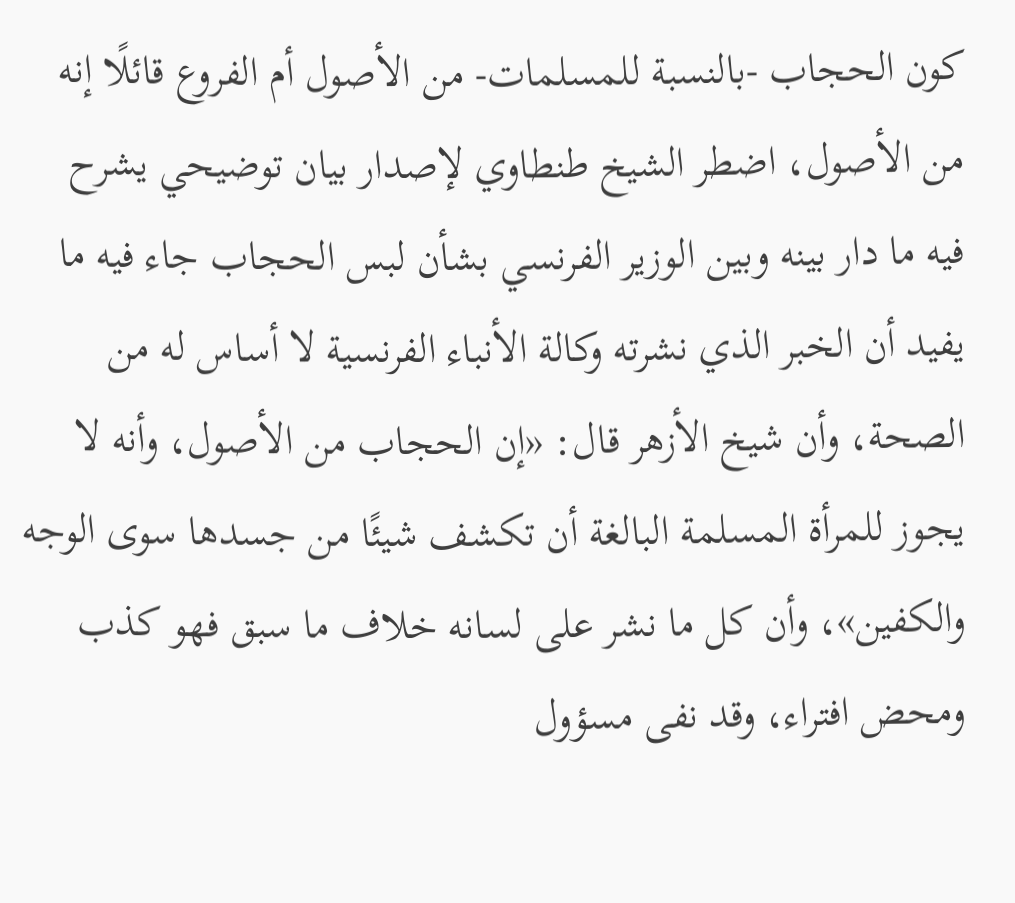كون الحجاب -بالنسبة للمسلمات- من الأصول أم الفروع قائلًا إنه من الأصول، اضطر الشيخ طنطاوي لإصدار بيان توضيحي يشرح فيه ما دار بينه وبين الوزير الفرنسي بشأن لبس الحجاب جاء فيه ما يفيد أن الخبر الذي نشرته وكالة الأنباء الفرنسية لا أساس له من الصحة، وأن شيخ الأزهر قال: «إن الحجاب من الأصول، وأنه لا يجوز للمرأة المسلمة البالغة أن تكشف شيئًا من جسدها سوى الوجه والكفين»، وأن كل ما نشر على لسانه خلاف ما سبق فهو كذب ومحض افتراء، وقد نفى مسؤول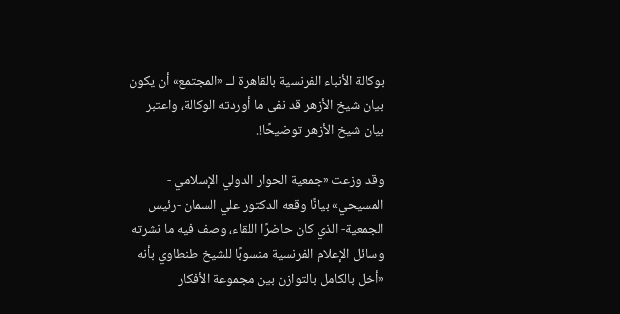بوكالة الأنباء الفرنسية بالقاهرة لــ «المجتمع» أن يكون بيان شيخ الأزهر قد نفى ما أوردته الوكالة، واعتبر بيان شيخ الأزهر توضيحًا!.

وقد وزعت «جمعية الحوار الدولي الإسلامي - المسيحي» بيانًا وقعه الدكتور علي السمان -رئيس الجمعية- الذي كان حاضرًا اللقاء، وصف فيه ما نشرته وسائل الإعلام الفرنسية منسوبًا للشيخ طنطاوي بأنه «أخل بالكامل بالتوازن بين مجموعة الأفكار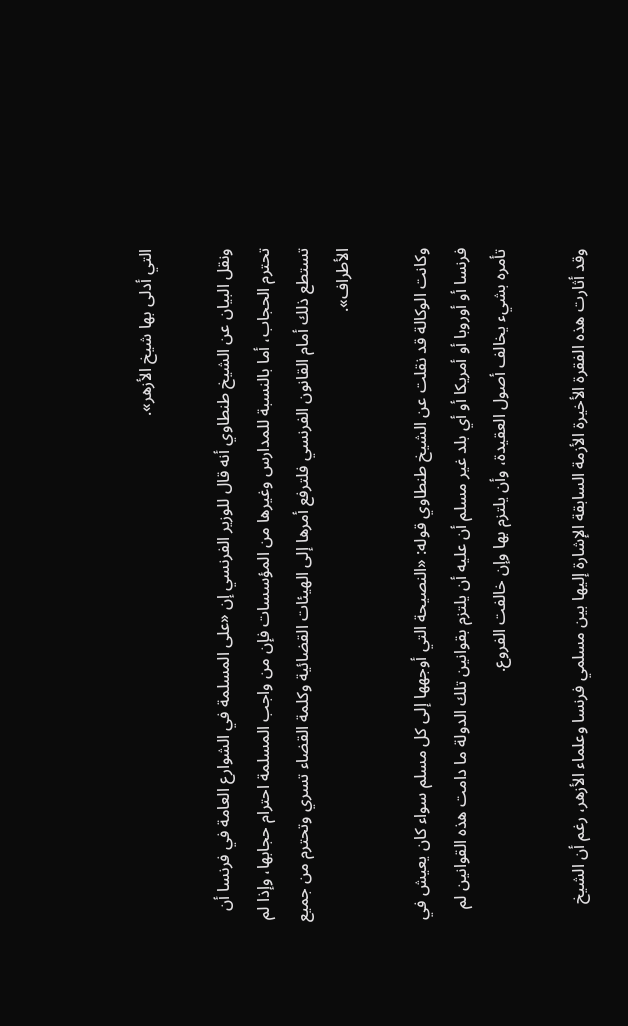التي أدلى بها شيخ الأزهر».

ونقل البيان عن الشيخ طنطاوي أنه قال للوزير الفرنسي إن «على المسلمة في الشوارع العامة في فرنسا أن تحترم الحجاب، أما بالنسبة للمدارس وغيرها من المؤسسات فإن من واجب المسلمة احترام حجابها، وإذا لم تستطع ذلك أمام القانون الفرنسي فلترفع أمرها إلى الهيئات القضائية وكلمة القضاء تسري وتحترم من جميع الأطراف».

وكانت الوكالة قد نقلت عن الشيخ طنطاوي قوله: «النصيحة التي أوجهها إلى كل مسلم سواء كان يعيش في فرنسا أو أوروبا أو أمريكا أو أي بلد غير مسلم أن عليه أن يلتزم بقوانين تلك الدولة ما دامت هذه القوانين لم تأمره بشيء يخالف أصول العقيدة، وأن يلتزم بها وإن خالفت الفروع.

وقد أثارت هذه الفقرة الأخيرة الأزمة السابقة الإشارة إليها بين مسلمي فرنسا وعلماء الأزهر، رغم أن الشيخ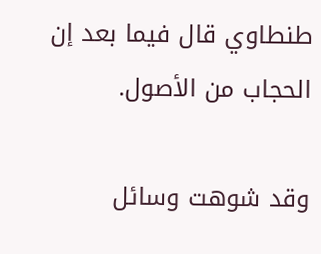طنطاوي قال فيما بعد إن الحجاب من الأصول.

وقد شوهت وسائل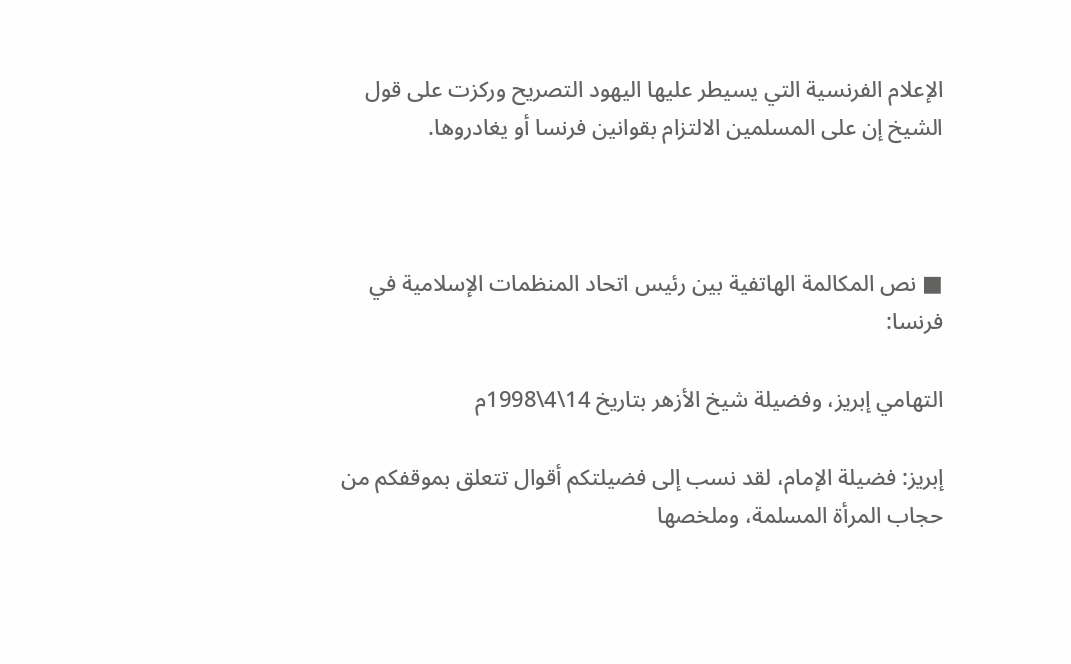الإعلام الفرنسية التي يسيطر عليها اليهود التصريح وركزت على قول الشيخ إن على المسلمين الالتزام بقوانين فرنسا أو يغادروها.



■ نص المكالمة الهاتفية بين رئيس اتحاد المنظمات الإسلامية في فرنسا:

التهامي إبريز، وفضيلة شيخ الأزهر بتاريخ 14\4\1998م

إبريز: فضيلة الإمام، لقد نسب إلى فضيلتكم أقوال تتعلق بموقفكم من حجاب المرأة المسلمة، وملخصها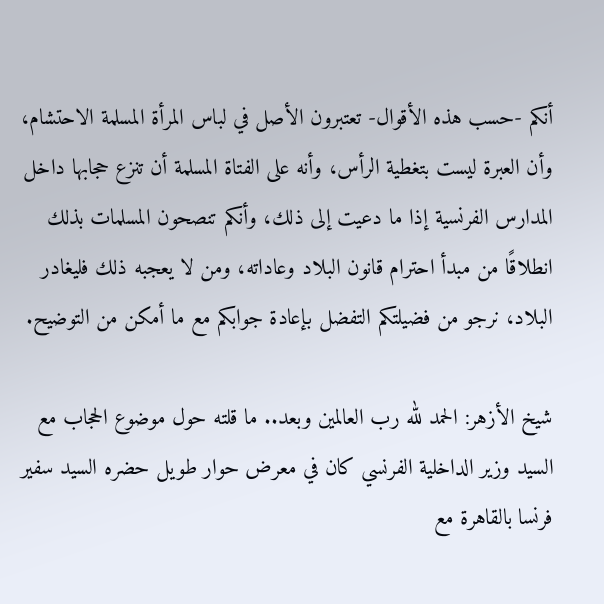أنكم -حسب هذه الأقوال- تعتبرون الأصل في لباس المرأة المسلمة الاحتشام، وأن العبرة ليست بتغطية الرأس، وأنه على الفتاة المسلمة أن تنزع حجابها داخل المدارس الفرنسية إذا ما دعيت إلى ذلك، وأنكم تنصحون المسلمات بذلك انطلاقًا من مبدأ احترام قانون البلاد وعاداته، ومن لا يعجبه ذلك فليغادر البلاد، نرجو من فضيلتكم التفضل بإعادة جوابكم مع ما أمكن من التوضيح.

شيخ الأزهر: الحمد لله رب العالمين وبعد.. ما قلته حول موضوع الحجاب مع السيد وزير الداخلية الفرنسي كان في معرض حوار طويل حضره السيد سفير فرنسا بالقاهرة مع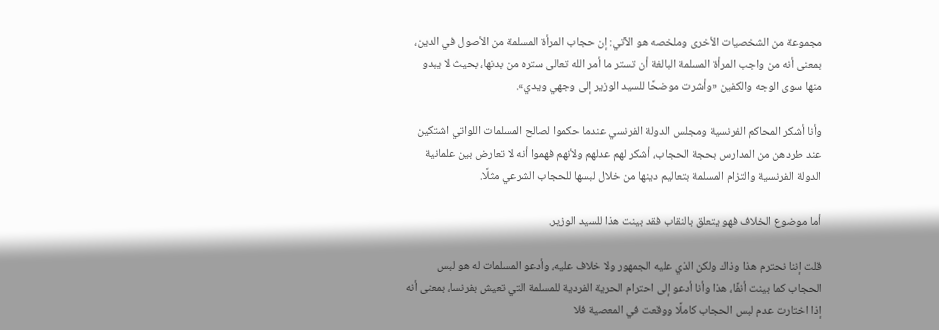مجموعة من الشخصيات الأخرى وملخصه هو الآتي: إن حجاب المرأة المسلمة من الأصول في الدين، بمعنى أنه من واجب المرأة المسلمة البالغة أن تستر ما أمر الله تعالى ستره من بدنها، بحيث لا يبدو منها سوى الوجه والكفين «وأشرت موضحًا للسيد الوزير إلى وجهي ويدي».

وأنا أشكر المحاكم الفرنسية ومجلس الدولة الفرنسي عندما حكموا لصالح المسلمات اللواتي اشتكين عند طردهن من المدارس بحجة الحجاب، أشكر لهم عدلهم ولأنهم فهموا أنه لا تعارض بين علمانية الدولة الفرنسية والتزام المسلمة بتعاليم دينها من خلال لبسها للحجاب الشرعي مثلًا.

أما موضوع الخلاف فهو يتعلق بالنقاب فقد بينت هذا للسيد الوزير.

قلت إننا نحترم هذا وذاك ولكن الذي عليه الجمهور ولا خلاف عليه، وأدعو المسلمات له هو لبس الحجاب كما بينت أنفًا، هذا وأنا أدعو إلى احترام الحرية الفردية للمسلمة التي تعيش بفرنسا، بمعنى أنه إذا اختارت عدم لبس الحجاب كاملًا ووقعت في المعصية فلا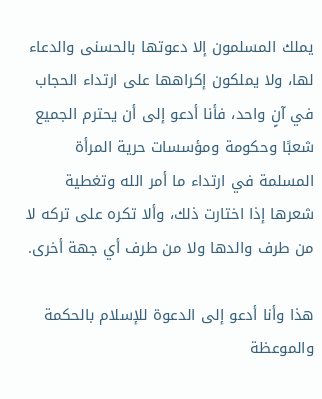يملك المسلمون إلا دعوتها بالحسنى والدعاء لها، ولا يملكون إكراهها على ارتداء الحجاب في آنٍ واحد، فأنا أدعو إلى أن يحترم الجميع شعبًا وحكومة ومؤسسات حرية المرأة المسلمة في ارتداء ما أمر الله وتغطية شعرها إذا اختارت ذلك، وألا تكره على تركه لا من طرف والدها ولا من طرف أي جهة أخرى.

هذا وأنا أدعو إلى الدعوة للإسلام بالحكمة والموعظة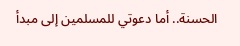الحسنة.. أما دعوتي للمسلمين إلى مبدأ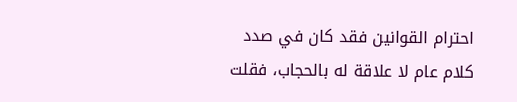احترام القوانين فقد كان في صدد كلام عام لا علاقة له بالحجاب، فقلت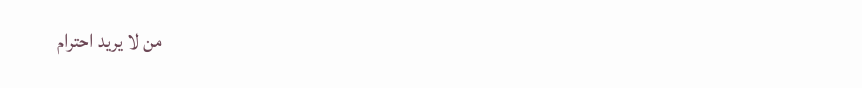من لا يريد احترام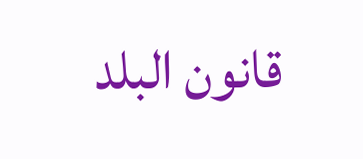قانون البلد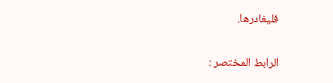فليغادرها.

الرابط المختصر :